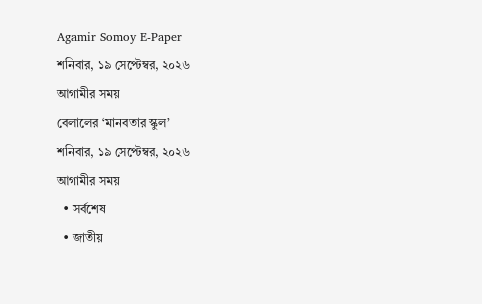Agamir Somoy E-Paper
শনিবার, ১৯ সেপ্টেম্বর, ২০২৬
আগামীর সময়
বেলালের ‘মানবতার স্কুল’
শনিবার, ১৯ সেপ্টেম্বর, ২০২৬
আগামীর সময়
  • সর্বশেষ
  • জাতীয়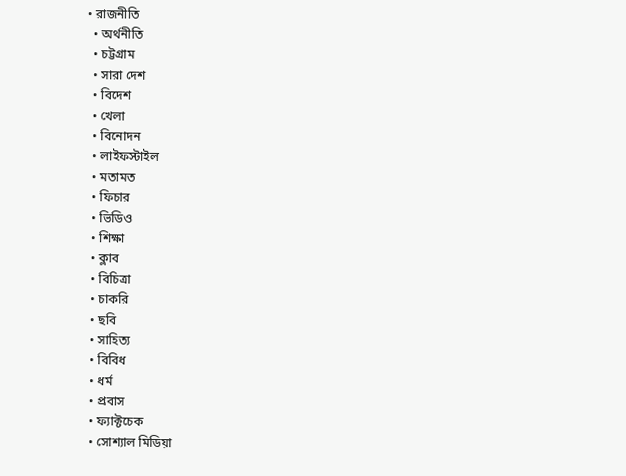• রাজনীতি
  • অর্থনীতি
  • চট্টগ্রাম
  • সারা দেশ
  • বিদেশ
  • খেলা
  • বিনোদন
  • লাইফস্টাইল
  • মতামত
  • ফিচার
  • ভিডিও
  • শিক্ষা
  • ক্লাব
  • বিচিত্রা
  • চাকরি
  • ছবি
  • সাহিত্য
  • বিবিধ
  • ধর্ম
  • প্রবাস
  • ফ্যাক্টচেক
  • সোশ্যাল মিডিয়া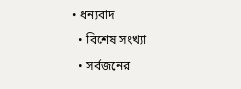• ধন্যবাদ
  • বিশেষ সংখ্যা
  • সর্বজনের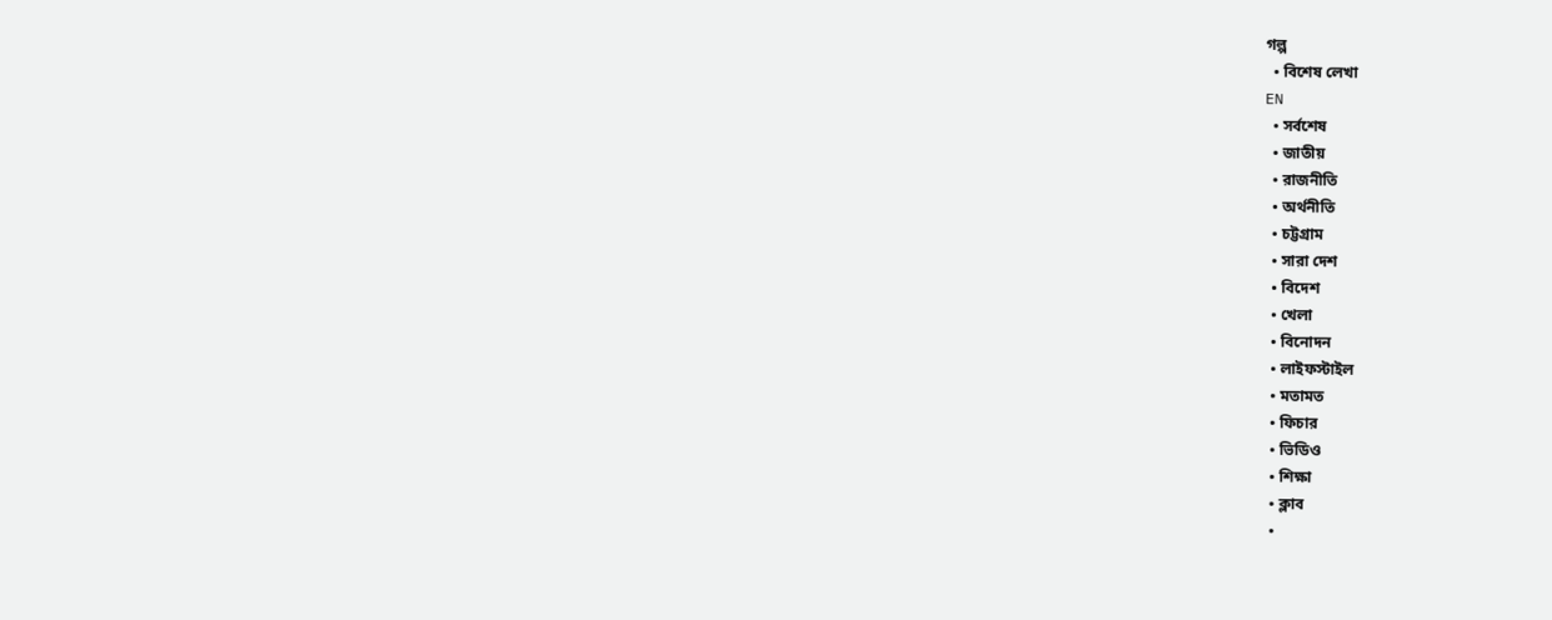গল্প
  • বিশেষ লেখা
EN
  • সর্বশেষ
  • জাতীয়
  • রাজনীতি
  • অর্থনীতি
  • চট্টগ্রাম
  • সারা দেশ
  • বিদেশ
  • খেলা
  • বিনোদন
  • লাইফস্টাইল
  • মতামত
  • ফিচার
  • ভিডিও
  • শিক্ষা
  • ক্লাব
  •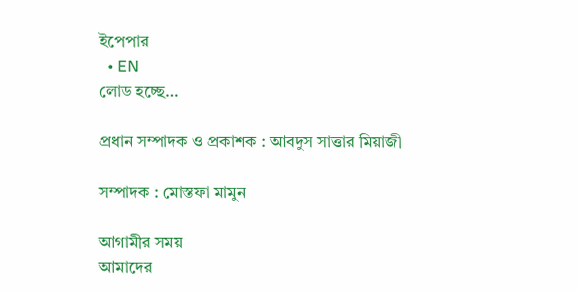ইপেপার
  • EN
লোড হচ্ছে…

প্রধান সম্পাদক ও প্রকাশক : আবদুস সাত্তার মিয়াজী

সম্পাদক : মোস্তফা মামুন

আগামীর সময়
আমাদের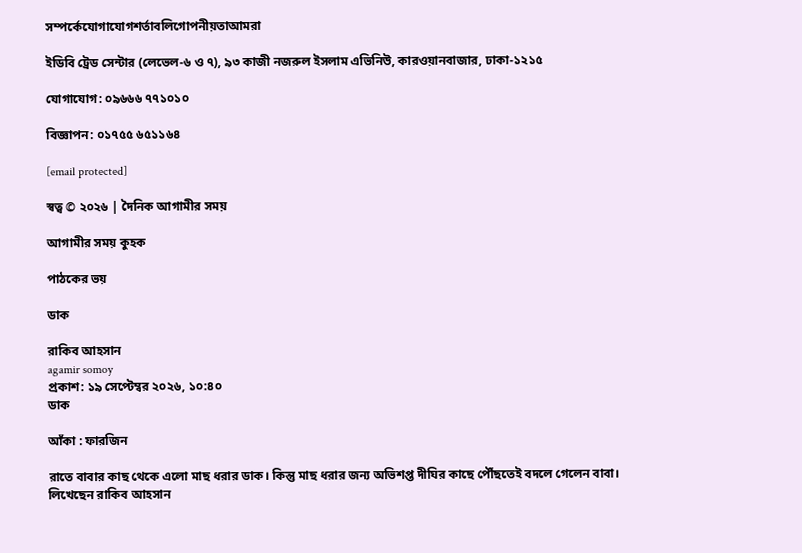সম্পর্কেযোগাযোগশর্তাবলিগোপনীয়তাআমরা

ইডিবি ট্রেড সেন্টার (লেভেল-৬ ও ৭), ৯৩ কাজী নজরুল ইসলাম এভিনিউ, কারওয়ানবাজার, ঢাকা-১২১৫

যোগাযোগ: ০৯৬৬৬ ৭৭১০১০

বিজ্ঞাপন: ০১৭৫৫ ৬৫১১৬৪

[email protected]

স্বত্ব © ২০২৬ | দৈনিক আগামীর সময়

আগামীর সময় কুহক

পাঠকের ভয়

ডাক

রাকিব আহসান
agamir somoy
প্রকাশ: ১৯ সেপ্টেম্বর ২০২৬, ১০:৪০
ডাক

আঁকা : ফারজিন

রাতে বাবার কাছ থেকে এলো মাছ ধরার ডাক। কিন্তু মাছ ধরার জন্য অভিশপ্ত দীঘির কাছে পৌঁছতেই বদলে গেলেন বাবা। লিখেছেন রাকিব আহসান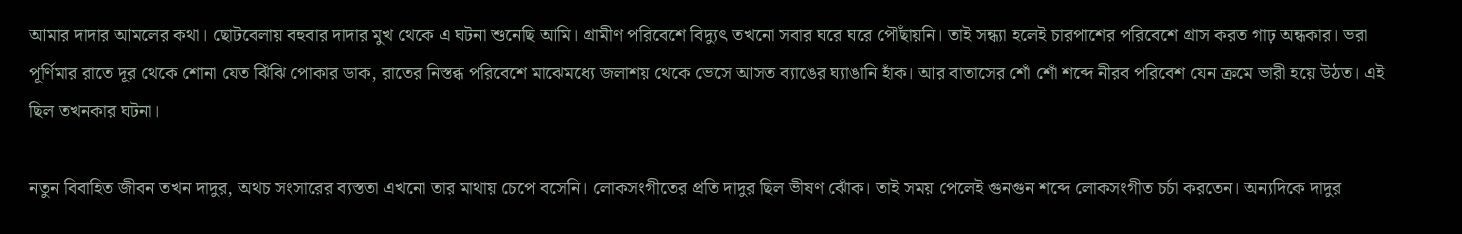আমার দাদার আমলের কথা। ছোটবেলায় বহুবার দাদার মুখ থেকে এ ঘটনা শুনেছি আমি। গ্রামীণ পরিবেশে বিদ্যুৎ তখনো সবার ঘরে ঘরে পৌঁছায়নি। তাই সন্ধ্যা হলেই চারপাশের পরিবেশে গ্রাস করত গাঢ় অন্ধকার। ভরা পূর্ণিমার রাতে দূর থেকে শোনা যেত ঝিঁঝি পোকার ডাক, রাতের নিস্তব্ধ পরিবেশে মাঝেমধ্যে জলাশয় থেকে ভেসে আসত ব্যাঙের ঘ্যাঙানি হাঁক। আর বাতাসের শোঁ শোঁ শব্দে নীরব পরিবেশ যেন ক্রমে ভারী হয়ে উঠত। এই ছিল তখনকার ঘটনা।

নতুন বিবাহিত জীবন তখন দাদুর, অথচ সংসারের ব্যস্ততা এখনো তার মাথায় চেপে বসেনি। লোকসংগীতের প্রতি দাদুর ছিল ভীষণ ঝোঁক। তাই সময় পেলেই গুনগুন শব্দে লোকসংগীত চর্চা করতেন। অন্যদিকে দাদুর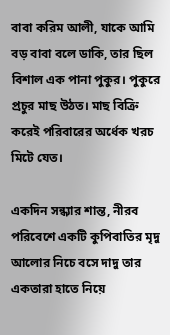বাবা করিম আলী, যাকে আমি বড় বাবা বলে ডাকি, তার ছিল বিশাল এক পানা পুকুর। পুকুরে প্রচুর মাছ উঠত। মাছ বিক্রি করেই পরিবারের অর্ধেক খরচ মিটে যেত।

একদিন সন্ধ্যার শান্ত, নীরব পরিবেশে একটি কুপিবাতির মৃদু আলোর নিচে বসে দাদু তার একতারা হাতে নিয়ে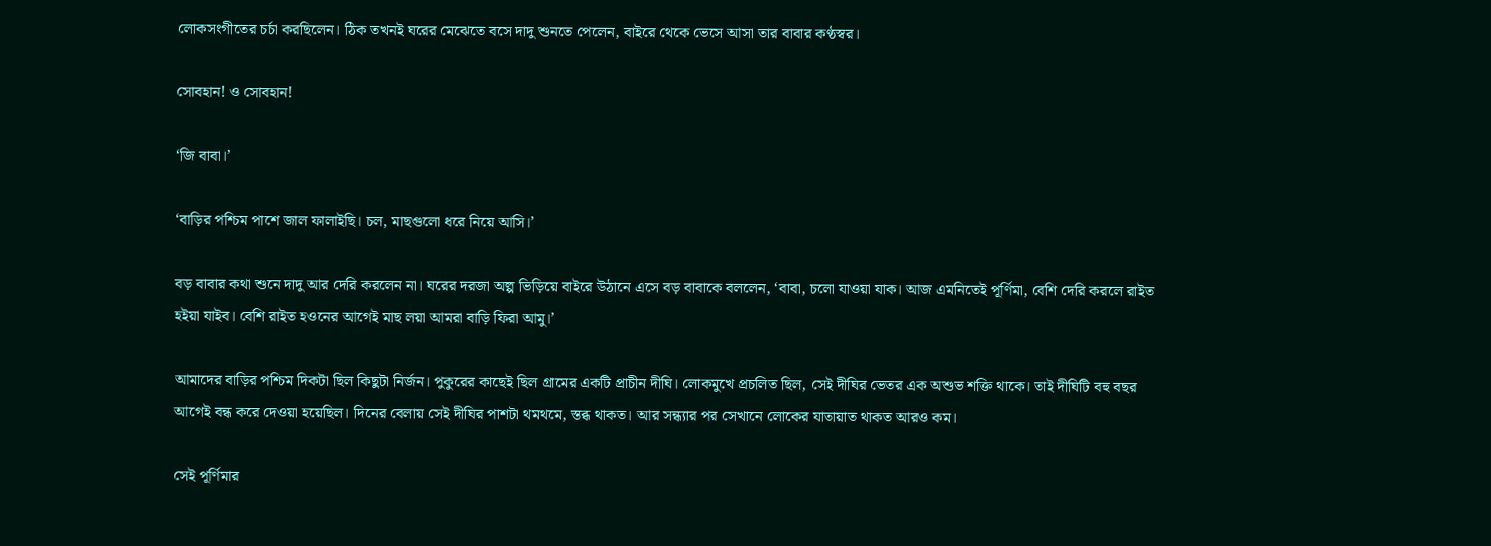লোকসংগীতের চর্চা করছিলেন। ঠিক তখনই ঘরের মেঝেতে বসে দাদু শুনতে পেলেন, বাইরে থেকে ভেসে আসা তার বাবার কণ্ঠস্বর।

সোবহান! ও সোবহান!

‘জি বাবা।’

‘বাড়ির পশ্চিম পাশে জাল ফালাইছি। চল, মাছগুলো ধরে নিয়ে আসি।’

বড় বাবার কথা শুনে দাদু আর দেরি করলেন না। ঘরের দরজা অল্প ভিড়িয়ে বাইরে উঠানে এসে বড় বাবাকে বললেন, ‘বাবা, চলো যাওয়া যাক। আজ এমনিতেই পূর্ণিমা, বেশি দেরি করলে রাইত হইয়া যাইব। বেশি রাইত হওনের আগেই মাছ লয়া আমরা বাড়ি ফিরা আমু।’

আমাদের বাড়ির পশ্চিম দিকটা ছিল কিছুটা নির্জন। পুকুরের কাছেই ছিল গ্রামের একটি প্রাচীন দীঘি। লোকমুখে প্রচলিত ছিল, সেই দীঘির ভেতর এক অশুভ শক্তি থাকে। তাই দীঘিটি বহু বছর আগেই বন্ধ করে দেওয়া হয়েছিল। দিনের বেলায় সেই দীঘির পাশটা থমথমে, স্তব্ধ থাকত। আর সন্ধ্যার পর সেখানে লোকের যাতায়াত থাকত আরও কম।

সেই পূর্ণিমার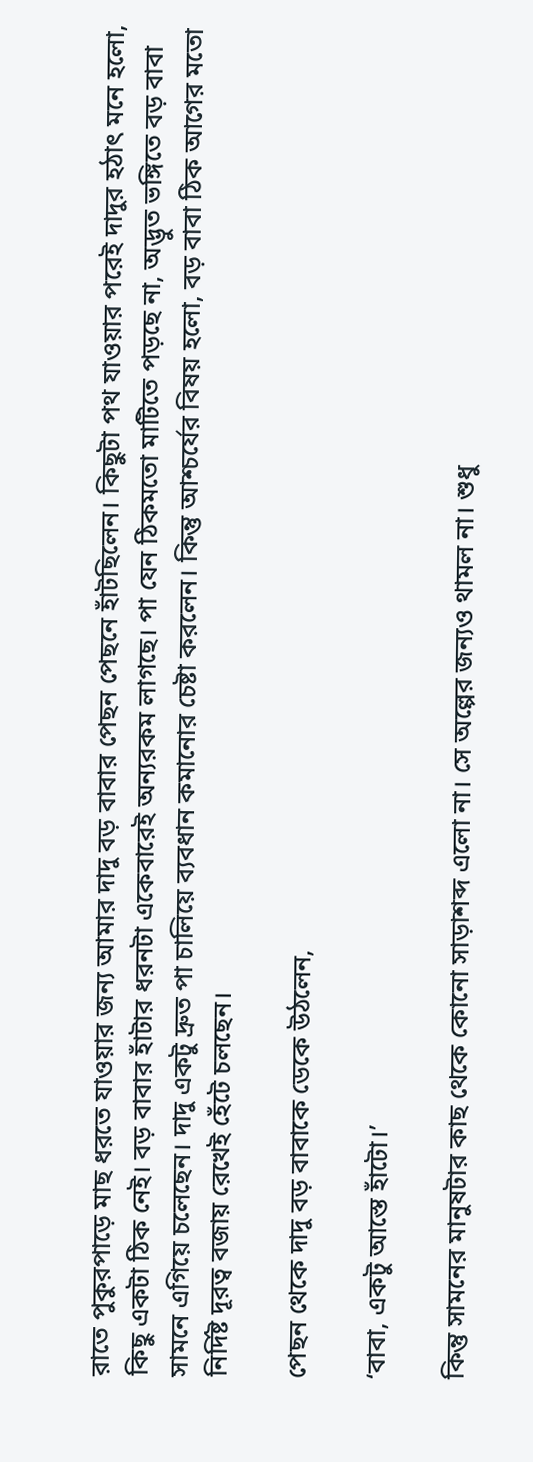রাতে পুকুরপাড়ে মাছ ধরতে যাওয়ার জন্য আমার দাদু বড় বাবার পেছন পেছনে হাঁটছিলেন। কিছুটা পথ যাওয়ার পরেই দাদুর হঠাৎ মনে হলো, কিছু একটা ঠিক নেই। বড় বাবার হাঁটার ধরনটা একেবারেই অন্যরকম লাগছে। পা যেন ঠিকমতো মাটিতে পড়ছে না, অদ্ভুত ভঙ্গিতে বড় বাবা সামনে এগিয়ে চলেছেন। দাদু একটু দ্রুত পা চালিয়ে ব্যবধান কমানোর চেষ্টা করলেন। কিন্তু আশ্চর্যের বিষয় হলো, বড় বাবা ঠিক আগের মতো নির্দিষ্ট দূরত্ব বজায় রেখেই হেঁটে চলছেন।

পেছন থেকে দাদু বড় বাবাকে ডেকে উঠলেন,

‘বাবা, একটু আস্তে হাঁটো।’

কিন্তু সামনের মানুষটার কাছ থেকে কোনো সাড়াশব্দ এলো না। সে অল্পের জন্যও থামল না। শুধু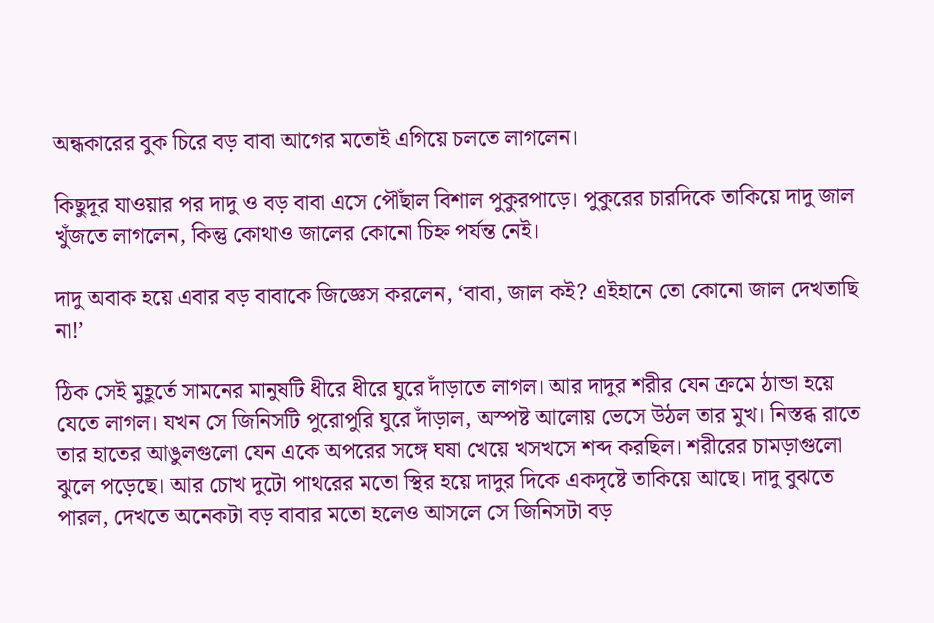অন্ধকারের বুক চিরে বড় বাবা আগের মতোই এগিয়ে চলতে লাগলেন।

কিছুদূর যাওয়ার পর দাদু ও বড় বাবা এসে পৌঁছাল বিশাল পুকুরপাড়ে। পুকুরের চারদিকে তাকিয়ে দাদু জাল খুঁজতে লাগলেন, কিন্তু কোথাও জালের কোনো চিহ্ন পর্যন্ত নেই।

দাদু অবাক হয়ে এবার বড় বাবাকে জিজ্ঞেস করলেন, ‘বাবা, জাল কই? এইহানে তো কোনো জাল দেখতাছি না!’

ঠিক সেই মুহূর্তে সামনের মানুষটি ধীরে ধীরে ঘুরে দাঁড়াতে লাগল। আর দাদুর শরীর যেন ক্রমে ঠান্ডা হয়ে যেতে লাগল। যখন সে জিনিসটি পুরোপুরি ঘুরে দাঁড়াল, অস্পষ্ট আলোয় ভেসে উঠল তার মুখ। নিস্তব্ধ রাতে তার হাতের আঙুলগুলো যেন একে অপরের সঙ্গে ঘষা খেয়ে খসখসে শব্দ করছিল। শরীরের চামড়াগুলো ঝুলে পড়েছে। আর চোখ দুটো পাথরের মতো স্থির হয়ে দাদুর দিকে একদৃষ্টে তাকিয়ে আছে। দাদু বুঝতে পারল, দেখতে অনেকটা বড় বাবার মতো হলেও আসলে সে জিনিসটা বড়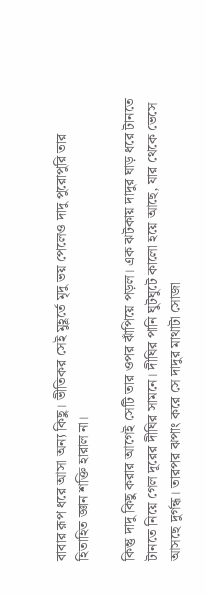বাবার রূপ ধরে আসা অন্য কিছু। ভীতিকর সেই মুহূর্তে মৃদু ভয় পেলেও দাদু পুরোপুরি তার হিতাহিত জ্ঞান শক্তি হারাল না।

কিন্তু দাদু কিছু করার আগেই সেটি তার ওপর ঝাঁপিয়ে পড়ল। এক ঝটকায় দাদুর ঘাড় ধরে টানতে টানতে নিয়ে গেল দূরের দীঘির সামনে। দীঘির পানি ঘুটঘুটে কালো হয়ে আছে, যার থেকে ভেসে আসছে দুর্গন্ধ। তারপর ঝপাং করে সে দাদুর মাথাটা সোজা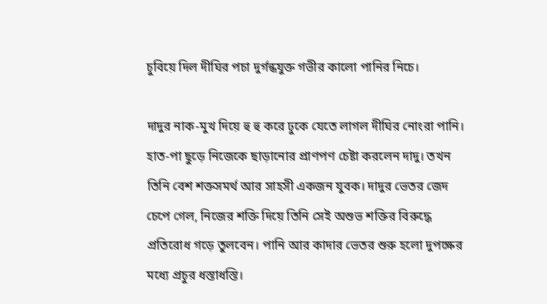চুবিয়ে দিল দীঘির পচা দুর্গন্ধযুক্ত গভীর কালো পানির নিচে।

দাদুর নাক-মুখ দিয়ে হু হু করে ঢুকে যেতে লাগল দীঘির নোংরা পানি। হাত-পা ছুড়ে নিজেকে ছাড়ানোর প্রাণপণ চেষ্টা করলেন দাদু। তখন তিনি বেশ শক্তসমর্থ আর সাহসী একজন যুবক। দাদুর ভেতর জেদ চেপে গেল, নিজের শক্তি দিয়ে তিনি সেই অশুভ শক্তির বিরুদ্ধে প্রতিরোধ গড়ে তুলবেন। পানি আর কাদার ভেতর শুরু হলো দুপক্ষের মধ্যে প্রচুর ধস্তাধস্তি।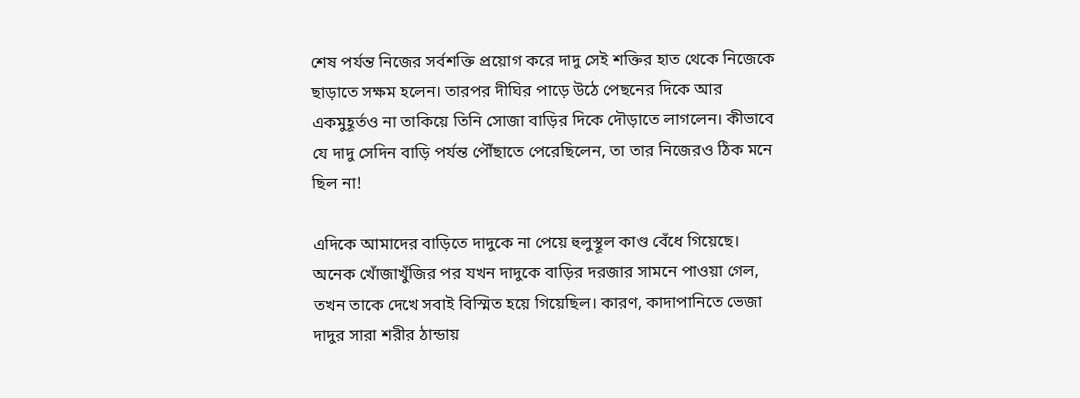শেষ পর্যন্ত নিজের সর্বশক্তি প্রয়োগ করে দাদু সেই শক্তির হাত থেকে নিজেকে ছাড়াতে সক্ষম হলেন। তারপর দীঘির পাড়ে উঠে পেছনের দিকে আর একমুহূর্তও না তাকিয়ে তিনি সোজা বাড়ির দিকে দৌড়াতে লাগলেন। কীভাবে যে দাদু সেদিন বাড়ি পর্যন্ত পৌঁছাতে পেরেছিলেন, তা তার নিজেরও ঠিক মনে ছিল না!

এদিকে আমাদের বাড়িতে দাদুকে না পেয়ে হুলুস্থূল কাণ্ড বেঁধে গিয়েছে। অনেক খোঁজাখুঁজির পর যখন দাদুকে বাড়ির দরজার সামনে পাওয়া গেল, তখন তাকে দেখে সবাই বিস্মিত হয়ে গিয়েছিল। কারণ, কাদাপানিতে ভেজা দাদুর সারা শরীর ঠান্ডায়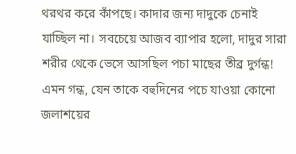থরথর করে কাঁপছে। কাদার জন্য দাদুকে চেনাই যাচ্ছিল না। সবচেয়ে আজব ব্যাপার হলো, দাদুর সারা শরীর থেকে ভেসে আসছিল পচা মাছের তীব্র দুর্গন্ধ! এমন গন্ধ, যেন তাকে বহুদিনের পচে যাওয়া কোনো জলাশয়ের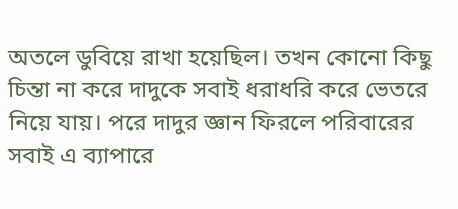অতলে ডুবিয়ে রাখা হয়েছিল। তখন কোনো কিছু চিন্তা না করে দাদুকে সবাই ধরাধরি করে ভেতরে নিয়ে যায়। পরে দাদুর জ্ঞান ফিরলে পরিবারের সবাই এ ব্যাপারে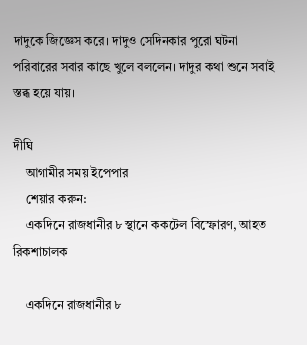দাদুকে জিজ্ঞেস করে। দাদুও সেদিনকার পুরো ঘটনা পরিবারের সবার কাছে খুলে বললেন। দাদুর কথা শুনে সবাই স্তব্ধ হয়ে যায়।

দীঘি
    আগামীর সময় ইপেপার
    শেয়ার করুন:
    একদিনে রাজধানীর ৮ স্থানে ককটেল বিস্ফোরণ, আহত রিকশাচালক

    একদিনে রাজধানীর ৮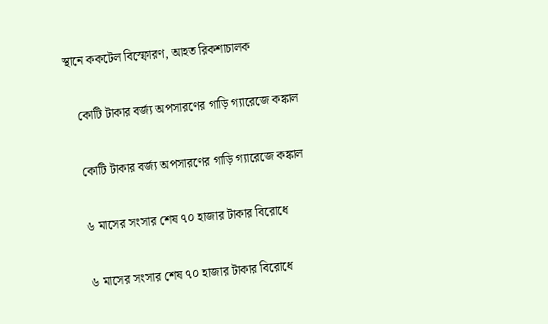স্থানে ককটেল বিস্ফোরণ, আহত রিকশাচালক

    কোটি টাকার বর্জ্য অপসারণের গাড়ি গ্যারেজে কঙ্কাল

    কোটি টাকার বর্জ্য অপসারণের গাড়ি গ্যারেজে কঙ্কাল

    ৬ মাসের সংসার শেষ ৭০ হাজার টাকার বিরোধে

    ৬ মাসের সংসার শেষ ৭০ হাজার টাকার বিরোধে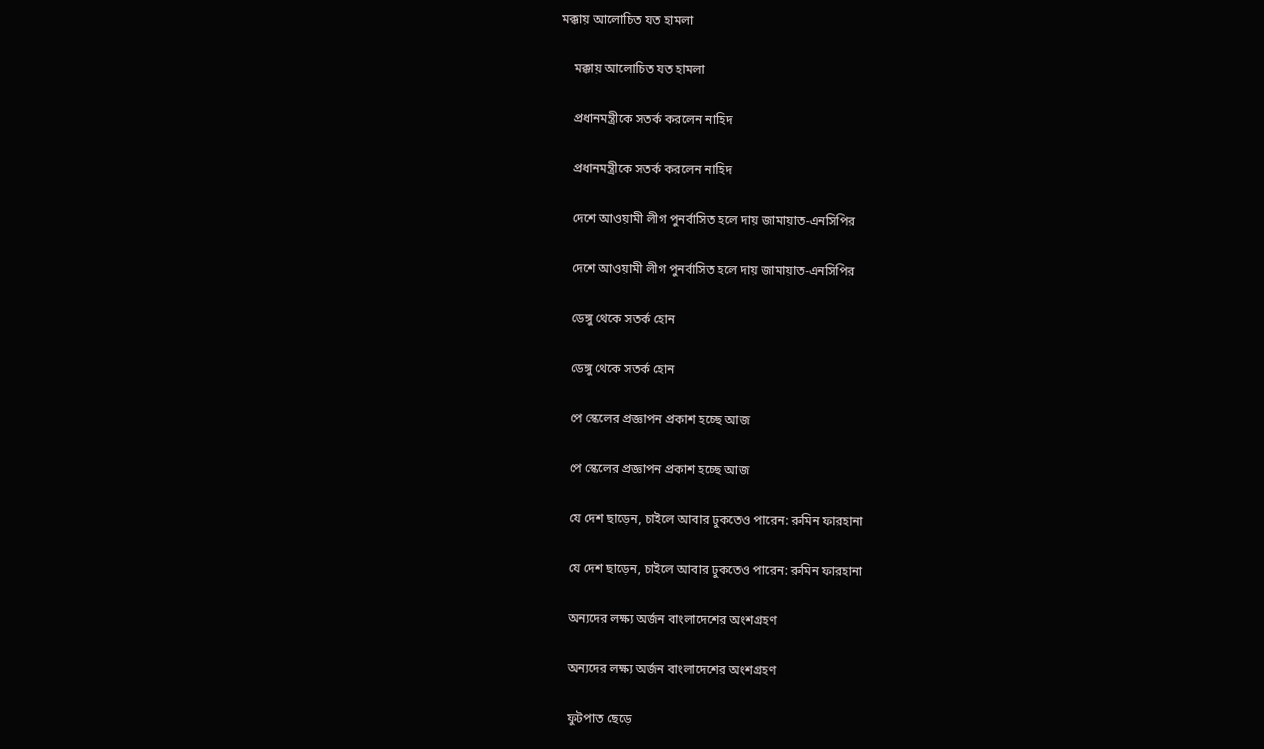মক্কায় আলোচিত যত হামলা

    মক্কায় আলোচিত যত হামলা

    প্রধানমন্ত্রীকে সতর্ক করলেন নাহিদ

    প্রধানমন্ত্রীকে সতর্ক করলেন নাহিদ

    দেশে আওয়ামী লীগ পুনর্বাসিত হলে দায় জামায়াত-এনসিপির

    দেশে আওয়ামী লীগ পুনর্বাসিত হলে দায় জামায়াত-এনসিপির

    ডেঙ্গু থেকে সতর্ক হোন

    ডেঙ্গু থেকে সতর্ক হোন

    পে স্কেলের প্রজ্ঞাপন প্রকাশ হচ্ছে আজ

    পে স্কেলের প্রজ্ঞাপন প্রকাশ হচ্ছে আজ

    যে দেশ ছাড়েন, চাইলে আবার ঢুকতেও পারেন: রুমিন ফারহানা

    যে দেশ ছাড়েন, চাইলে আবার ঢুকতেও পারেন: রুমিন ফারহানা

    অন্যদের লক্ষ্য অর্জন বাংলাদেশের অংশগ্রহণ

    অন্যদের লক্ষ্য অর্জন বাংলাদেশের অংশগ্রহণ

    ফুটপাত ছেড়ে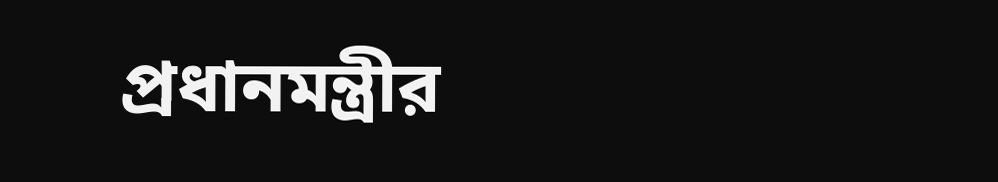প্রধানমন্ত্রীর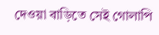দেওয়া বাড়িতে সেই গোলাপি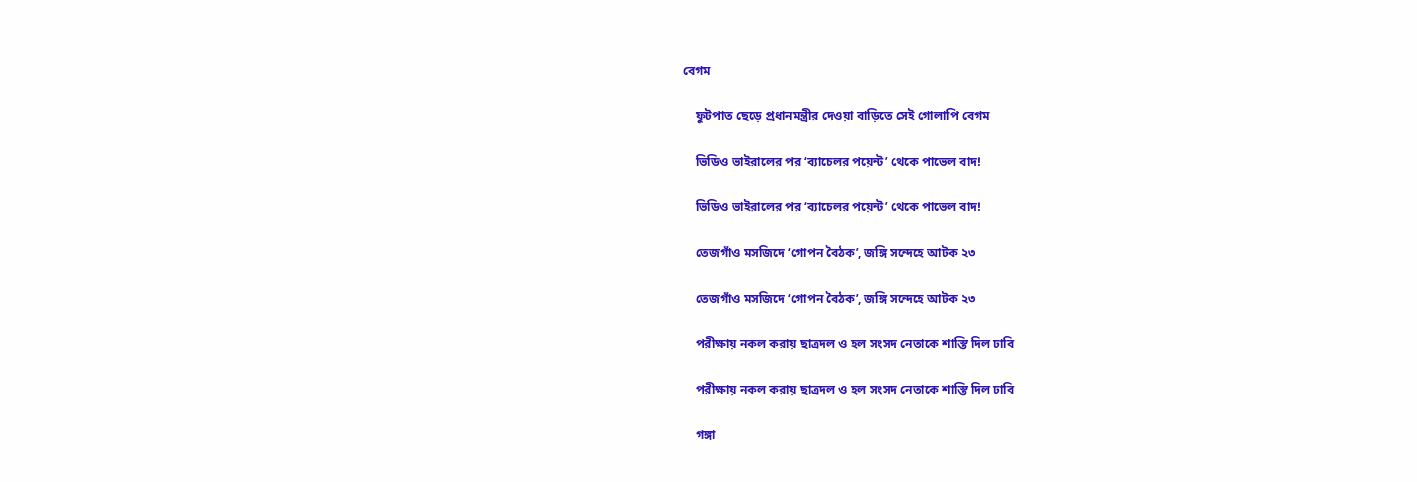বেগম

    ফুটপাত ছেড়ে প্রধানমন্ত্রীর দেওয়া বাড়িতে সেই গোলাপি বেগম

    ভিডিও ভাইরালের পর ‘ব্যাচেলর পয়েন্ট’ থেকে পাভেল বাদ!

    ভিডিও ভাইরালের পর ‘ব্যাচেলর পয়েন্ট’ থেকে পাভেল বাদ!

    তেজগাঁও মসজিদে ‘গোপন বৈঠক’, জঙ্গি সন্দেহে আটক ২৩

    তেজগাঁও মসজিদে ‘গোপন বৈঠক’, জঙ্গি সন্দেহে আটক ২৩

    পরীক্ষায় নকল করায় ছাত্রদল ও হল সংসদ নেতাকে শাস্তি দিল ঢাবি

    পরীক্ষায় নকল করায় ছাত্রদল ও হল সংসদ নেতাকে শাস্তি দিল ঢাবি

    গঙ্গা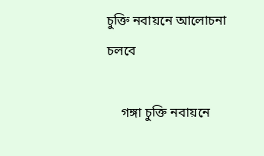চুক্তি নবায়নে আলোচনা চলবে

    গঙ্গা চুক্তি নবায়নে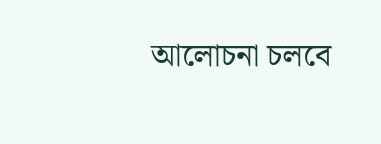আলোচনা চলবে